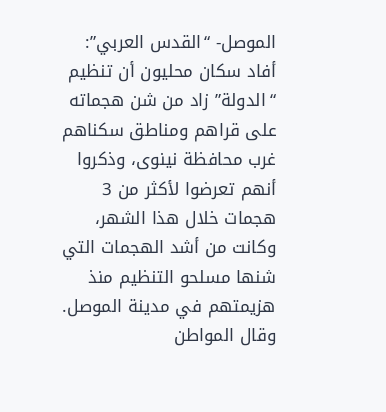الموصل- “القدس العربي”:
أفاد سكان محليون أن تنظيم “الدولة” زاد من شن هجماته على قراهم ومناطق سكناهم غرب محافظة نينوى، وذكروا أنهم تعرضوا لأكثر من 3 هجمات خلال هذا الشهر، وكانت من أشد الهجمات التي شنها مسلحو التنظيم منذ هزيمتهم في مدينة الموصل.
وقال المواطن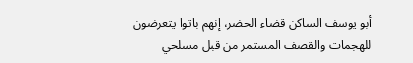أبو يوسف الساكن قضاء الحضر، إنهم باتوا يتعرضون للهجمات والقصف المستمر من قبل مسلحي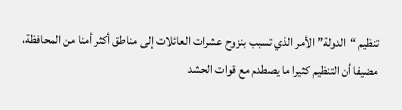تنظيم “الدولة” الأمر الذي تسبب بنزوح عشرات العائلات إلى مناطق أكثر أمنا من المحافظة، مضيفا أن التنظيم كثيرا ما يصطدم مع قوات الحشد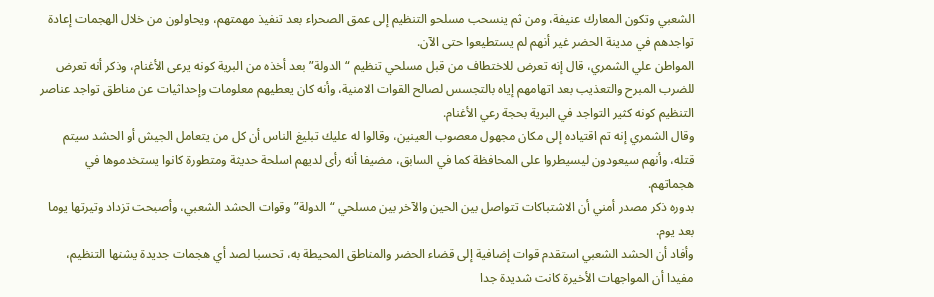الشعبي وتكون المعارك عنيفة، ومن ثم ينسحب مسلحو التنظيم إلى عمق الصحراء بعد تنفيذ مهمتهم، ويحاولون من خلال الهجمات إعادة تواجدهم في مدينة الحضر غير أنهم لم يستطيعوا حتى الآن.
المواطن علي الشمري، قال إنه تعرض للاختطاف من قبل مسلحي تنظيم “الدولة” بعد أخذه من البرية كونه يرعى الأغنام، وذكر أنه تعرض للضرب المبرح والتعذيب بعد اتهامهم إياه بالتجسس لصالح القوات الامنية، وأنه كان يعطيهم معلومات وإحداثيات عن مناطق تواجد عناصر التنظيم كونه كثير التواجد في البرية بحجة رعي الأغنام.
وقال الشمري إنه تم اقتياده إلى مكان مجهول معصوب العينين، وقالوا له عليك تبليغ الناس أن كل من يتعامل الجيش أو الحشد سيتم قتله، وأنهم سيعودون ليسيطروا على المحافظة كما في السابق، مضيفا أنه رأى لديهم اسلحة حديثة ومتطورة كانوا يستخدموها في هجماتهم.
بدوره ذكر مصدر أمني أن الاشتباكات تتواصل بين الحين والآخر بين مسلحي “الدولة” وقوات الحشد الشعبي، وأصبحت تزداد وتيرتها يوما بعد يوم.
وأفاد أن الحشد الشعبي استقدم قوات إضافية إلى قضاء الحضر والمناطق المحيطة به، تحسبا لصد أي هجمات جديدة يشنها التنظيم، مفيدا أن المواجهات الأخيرة كانت شديدة جدا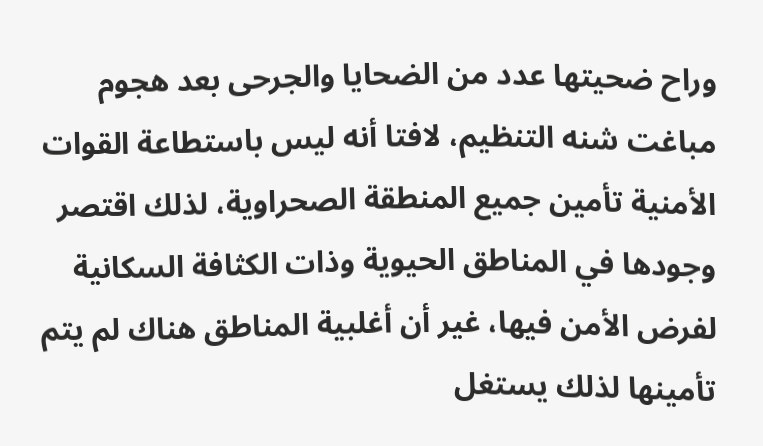وراح ضحيتها عدد من الضحايا والجرحى بعد هجوم مباغت شنه التنظيم، لافتا أنه ليس باستطاعة القوات الأمنية تأمين جميع المنطقة الصحراوية، لذلك اقتصر وجودها في المناطق الحيوية وذات الكثافة السكانية لفرض الأمن فيها، غير أن أغلبية المناطق هناك لم يتم تأمينها لذلك يستغل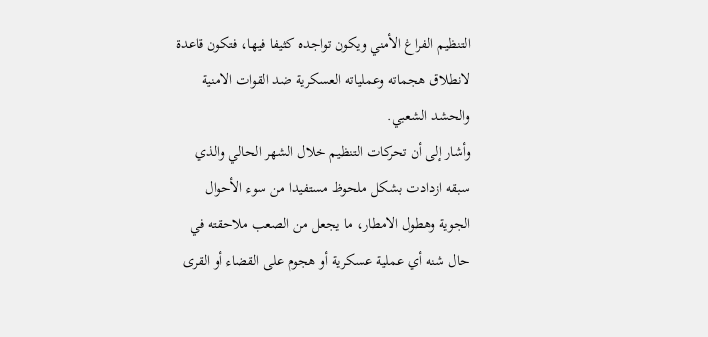التنظيم الفراغ الأمني ويكون تواجده كثيفا فيها، فتكون قاعدة لانطلاق هجماته وعملياته العسكرية ضد القوات الامنية والحشد الشعبي.
وأشار إلى أن تحركات التنظيم خلال الشهر الحالي والذي سبقه ازدادت بشكل ملحوظ مستفيدا من سوء الأحوال الجوية وهطول الامطار، ما يجعل من الصعب ملاحقته في حال شنه أي عملية عسكرية أو هجوم على القضاء أو القرى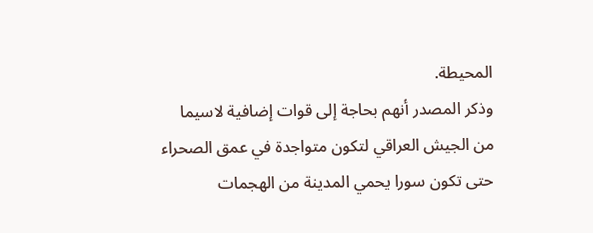المحيطة.
وذكر المصدر أنهم بحاجة إلى قوات إضافية لاسيما من الجيش العراقي لتكون متواجدة في عمق الصحراء حتى تكون سورا يحمي المدينة من الهجمات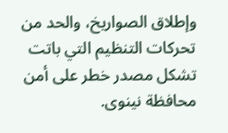وإطلاق الصواريخ، والحد من تحركات التنظيم التي باتت تشكل مصدر خطر على أمن محافظة نينوى.